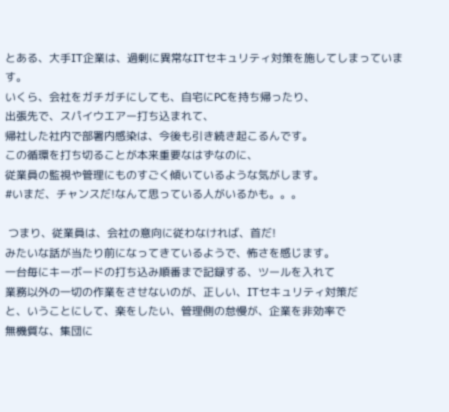とある、大手IT企業は、過剰に異常なITセキュリティ対策を施してしまっています。
いくら、会社をガチガチにしても、自宅にPCを持ち帰ったり、
出張先で、スパイウエアー打ち込まれて、
帰社した社内で部署内感染は、今後も引き続き起こるんです。
この循環を打ち切ることが本来重要なはずなのに、
従業員の監視や管理にものすごく傾いているような気がします。
#いまだ、チャンスだ!なんて思っている人がいるかも。。。

 つまり、従業員は、会社の意向に従わなければ、首だ!
みたいな話が当たり前になってきているようで、怖さを感じます。
一台毎にキーボードの打ち込み順番まで記録する、ツールを入れて
業務以外の一切の作業をさせないのが、正しい、ITセキュリティ対策だ
と、いうことにして、楽をしたい、管理側の怠慢が、企業を非効率で
無機質な、集団に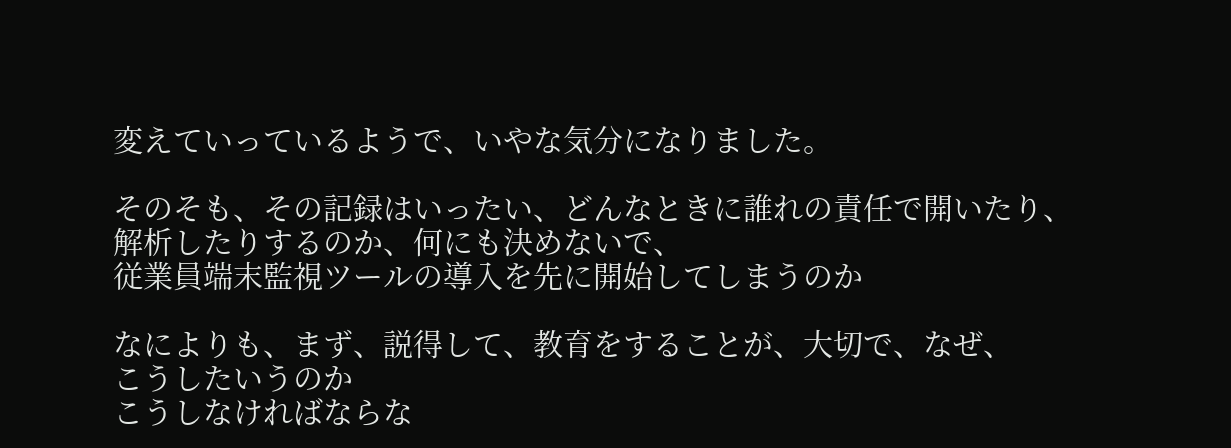変えていっているようで、いやな気分になりました。

そのそも、その記録はいったい、どんなときに誰れの責任で開いたり、
解析したりするのか、何にも決めないで、
従業員端末監視ツールの導入を先に開始してしまうのか

なによりも、まず、説得して、教育をすることが、大切で、なぜ、
こうしたいうのか
こうしなければならな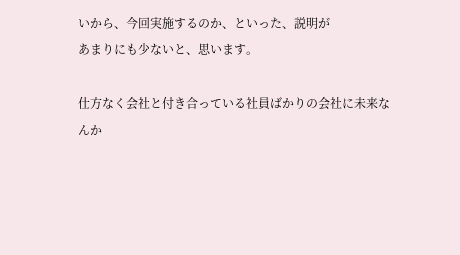いから、今回実施するのか、といった、説明が
あまりにも少ないと、思います。

仕方なく会社と付き合っている社員ばかりの会社に未来なんか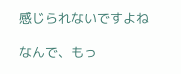感じられないですよね

なんで、もっ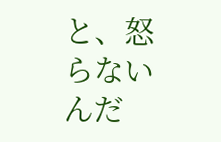と、怒らないんだ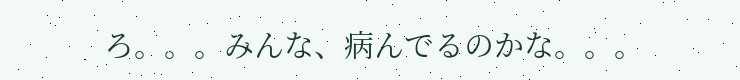ろ。。。みんな、病んでるのかな。。。